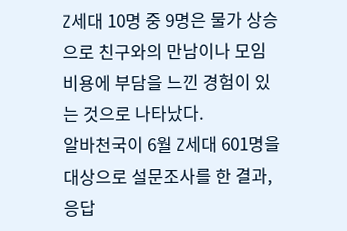Z세대 10명 중 9명은 물가 상승으로 친구와의 만남이나 모임 비용에 부담을 느낀 경험이 있는 것으로 나타났다.
알바천국이 6월 Z세대 601명을 대상으로 설문조사를 한 결과, 응답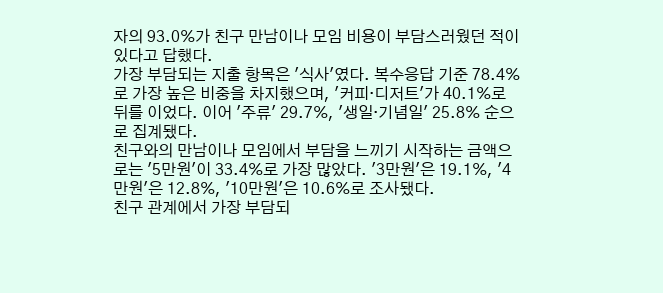자의 93.0%가 친구 만남이나 모임 비용이 부담스러웠던 적이 있다고 답했다.
가장 부담되는 지출 항목은 '식사'였다. 복수응답 기준 78.4%로 가장 높은 비중을 차지했으며, '커피·디저트'가 40.1%로 뒤를 이었다. 이어 '주류' 29.7%, '생일·기념일' 25.8% 순으로 집계됐다.
친구와의 만남이나 모임에서 부담을 느끼기 시작하는 금액으로는 '5만원'이 33.4%로 가장 많았다. '3만원'은 19.1%, '4만원'은 12.8%, '10만원'은 10.6%로 조사됐다.
친구 관계에서 가장 부담되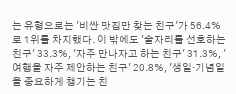는 유형으로는 '비싼 맛집만 찾는 친구'가 56.4%로 1위를 차지했다. 이 밖에도 '술자리를 선호하는 친구' 33.3%, '자주 만나자고 하는 친구' 31.3%, '여행을 자주 제안하는 친구' 20.8%, '생일·기념일을 중요하게 챙기는 친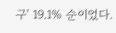구' 19.1% 순이었다.